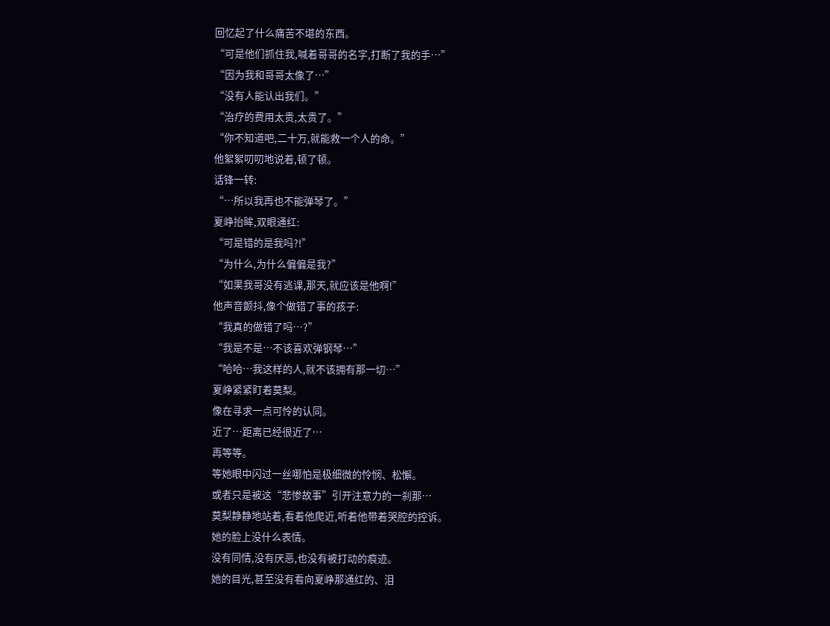回忆起了什么痛苦不堪的东西。
“可是他们抓住我,喊着哥哥的名字,打断了我的手…”
“因为我和哥哥太像了…”
“没有人能认出我们。”
“治疗的费用太贵,太贵了。”
“你不知道吧,二十万,就能救一个人的命。”
他絮絮叨叨地说着,顿了顿。
话锋一转:
“…所以我再也不能弹琴了。”
夏峥抬眸,双眼通红:
“可是错的是我吗?!”
“为什么,为什么偏偏是我?”
“如果我哥没有逃课,那天,就应该是他啊!”
他声音颤抖,像个做错了事的孩子:
“我真的做错了吗…?”
“我是不是…不该喜欢弹钢琴…”
“哈哈…我这样的人,就不该拥有那一切…”
夏峥紧紧盯着莫梨。
像在寻求一点可怜的认同。
近了…距离已经很近了…
再等等。
等她眼中闪过一丝哪怕是极细微的怜悯、松懈。
或者只是被这“悲惨故事”引开注意力的一刹那…
莫梨静静地站着,看着他爬近,听着他带着哭腔的控诉。
她的脸上没什么表情。
没有同情,没有厌恶,也没有被打动的痕迹。
她的目光,甚至没有看向夏峥那通红的、泪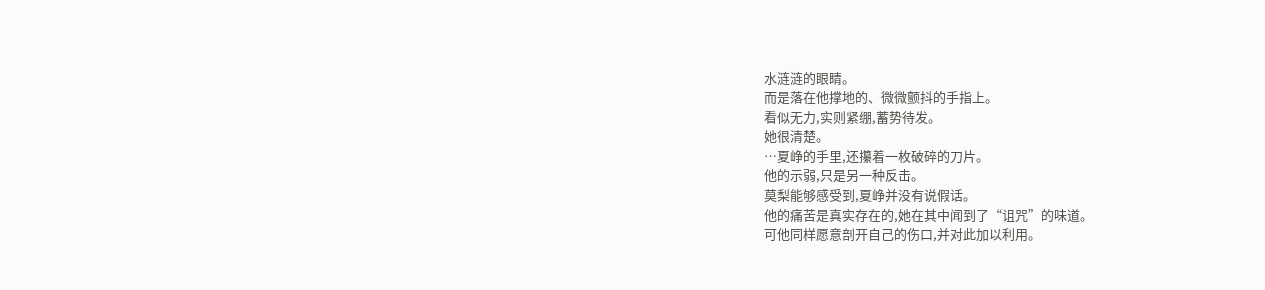水涟涟的眼睛。
而是落在他撑地的、微微颤抖的手指上。
看似无力,实则紧绷,蓄势待发。
她很清楚。
…夏峥的手里,还攥着一枚破碎的刀片。
他的示弱,只是另一种反击。
莫梨能够感受到,夏峥并没有说假话。
他的痛苦是真实存在的,她在其中闻到了“诅咒”的味道。
可他同样愿意剖开自己的伤口,并对此加以利用。